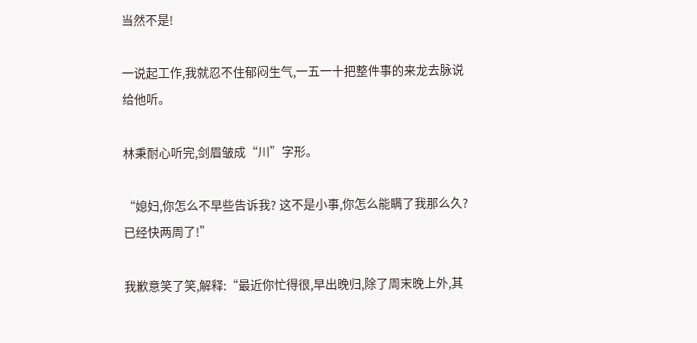当然不是!

一说起工作,我就忍不住郁闷生气,一五一十把整件事的来龙去脉说给他听。

林秉耐心听完,剑眉皱成“川”字形。

“媳妇,你怎么不早些告诉我? 这不是小事,你怎么能瞒了我那么久? 已经快两周了!”

我歉意笑了笑,解释:“最近你忙得很,早出晚归,除了周末晚上外,其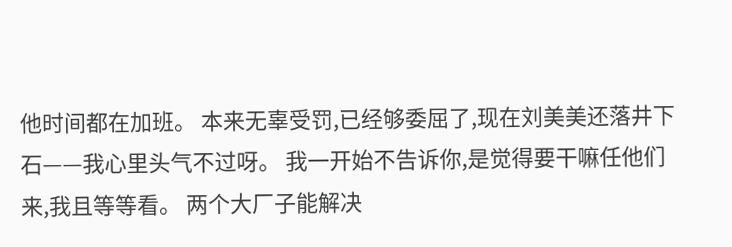他时间都在加班。 本来无辜受罚,已经够委屈了,现在刘美美还落井下石——我心里头气不过呀。 我一开始不告诉你,是觉得要干嘛任他们来,我且等等看。 两个大厂子能解决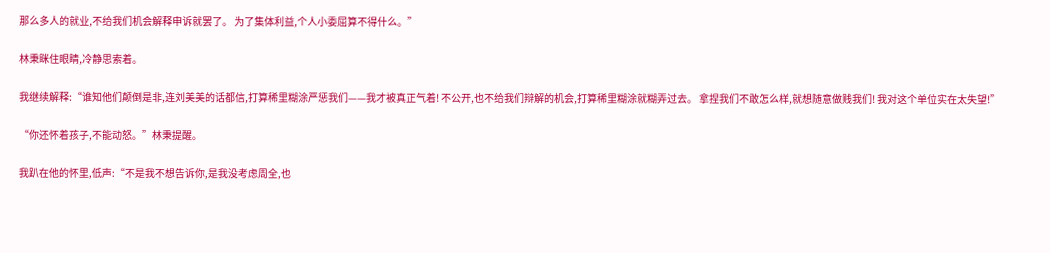那么多人的就业,不给我们机会解释申诉就罢了。 为了集体利益,个人小委屈算不得什么。”

林秉眯住眼睛,冷静思索着。

我继续解释:“谁知他们颠倒是非,连刘美美的话都信,打算稀里糊涂严惩我们——我才被真正气着! 不公开,也不给我们辩解的机会,打算稀里糊涂就糊弄过去。 拿捏我们不敢怎么样,就想随意做贱我们! 我对这个单位实在太失望!”

“你还怀着孩子,不能动怒。”林秉提醒。

我趴在他的怀里,低声:“不是我不想告诉你,是我没考虑周全,也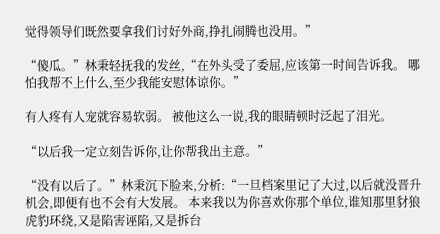觉得领导们既然要拿我们讨好外商,挣扎闹腾也没用。”

“傻瓜。”林秉轻抚我的发丝,“在外头受了委屈,应该第一时间告诉我。 哪怕我帮不上什么,至少我能安慰体谅你。”

有人疼有人宠就容易软弱。 被他这么一说,我的眼睛顿时泛起了泪光。

“以后我一定立刻告诉你,让你帮我出主意。”

“没有以后了。”林秉沉下脸来,分析:“一旦档案里记了大过,以后就没晋升机会,即便有也不会有大发展。 本来我以为你喜欢你那个单位,谁知那里豺狼虎豹环绕,又是陷害诬陷,又是拆台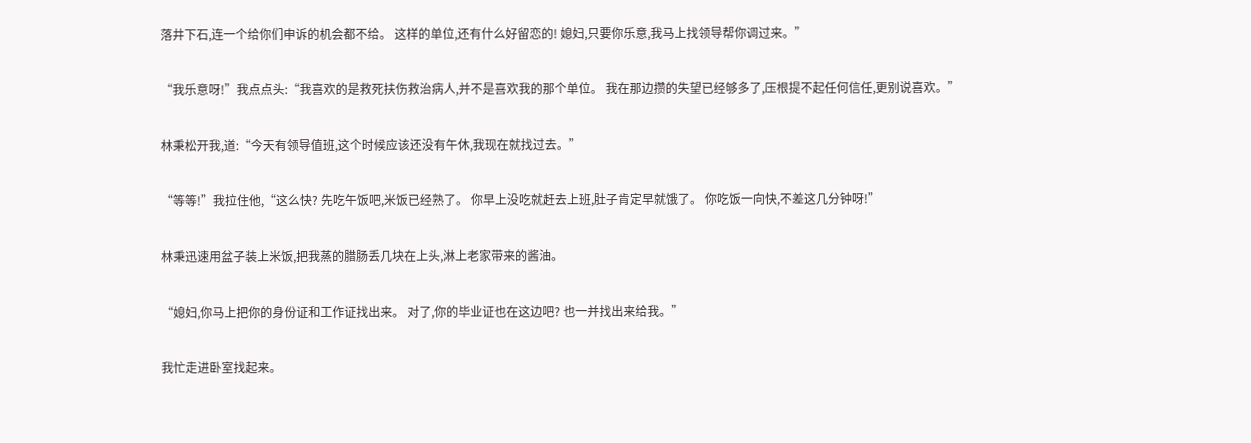落井下石,连一个给你们申诉的机会都不给。 这样的单位,还有什么好留恋的! 媳妇,只要你乐意,我马上找领导帮你调过来。”

“我乐意呀!”我点点头:“我喜欢的是救死扶伤救治病人,并不是喜欢我的那个单位。 我在那边攒的失望已经够多了,压根提不起任何信任,更别说喜欢。”

林秉松开我,道:“今天有领导值班,这个时候应该还没有午休,我现在就找过去。”

“等等!”我拉住他,“这么快? 先吃午饭吧,米饭已经熟了。 你早上没吃就赶去上班,肚子肯定早就饿了。 你吃饭一向快,不差这几分钟呀!”

林秉迅速用盆子装上米饭,把我蒸的腊肠丢几块在上头,淋上老家带来的酱油。

“媳妇,你马上把你的身份证和工作证找出来。 对了,你的毕业证也在这边吧? 也一并找出来给我。”

我忙走进卧室找起来。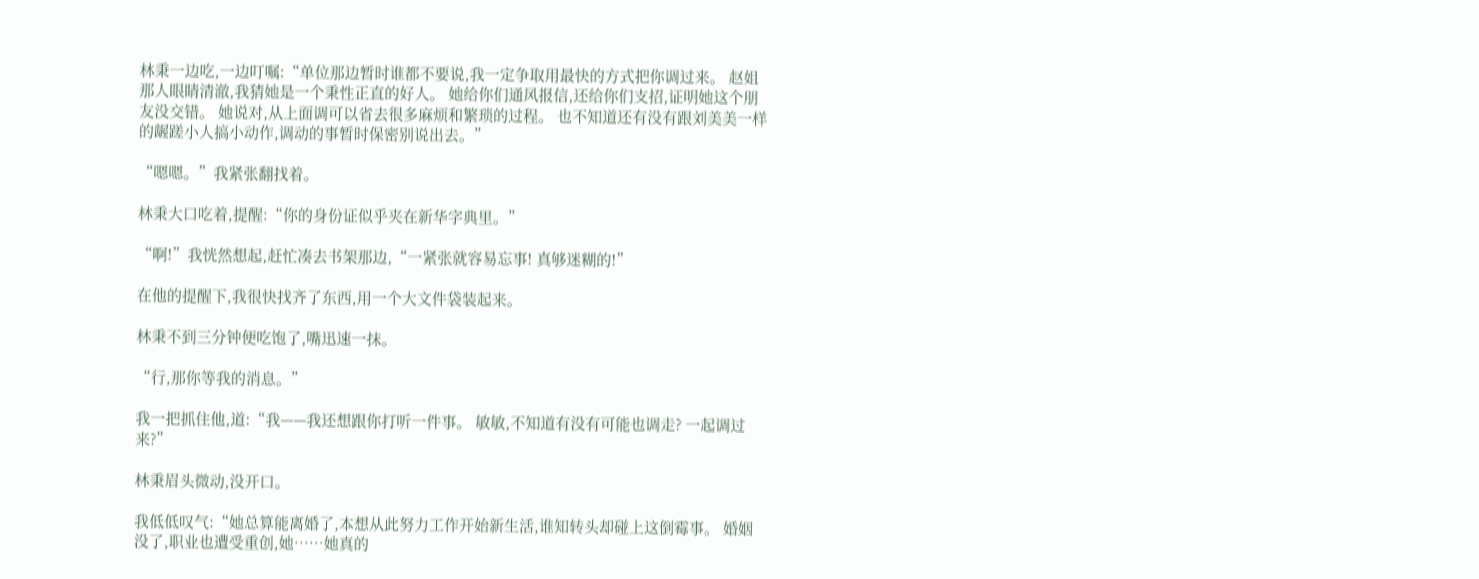林秉一边吃,一边叮嘱:“单位那边暂时谁都不要说,我一定争取用最快的方式把你调过来。 赵姐那人眼睛清澈,我猜她是一个秉性正直的好人。 她给你们通风报信,还给你们支招,证明她这个朋友没交错。 她说对,从上面调可以省去很多麻烦和繁琐的过程。 也不知道还有没有跟刘美美一样的龌蹉小人搞小动作,调动的事暂时保密别说出去。”

“嗯嗯。”我紧张翻找着。

林秉大口吃着,提醒:“你的身份证似乎夹在新华字典里。”

“啊!”我恍然想起,赶忙凑去书架那边,“一紧张就容易忘事! 真够迷糊的!”

在他的提醒下,我很快找齐了东西,用一个大文件袋装起来。

林秉不到三分钟便吃饱了,嘴迅速一抹。

“行,那你等我的消息。”

我一把抓住他,道:“我——我还想跟你打听一件事。 敏敏,不知道有没有可能也调走? 一起调过来?”

林秉眉头微动,没开口。

我低低叹气:“她总算能离婚了,本想从此努力工作开始新生活,谁知转头却碰上这倒霉事。 婚姻没了,职业也遭受重创,她……她真的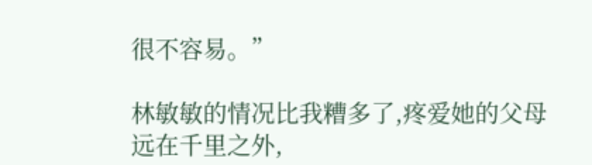很不容易。”

林敏敏的情况比我糟多了,疼爱她的父母远在千里之外,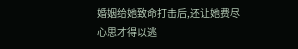婚姻给她致命打击后,还让她费尽心思才得以逃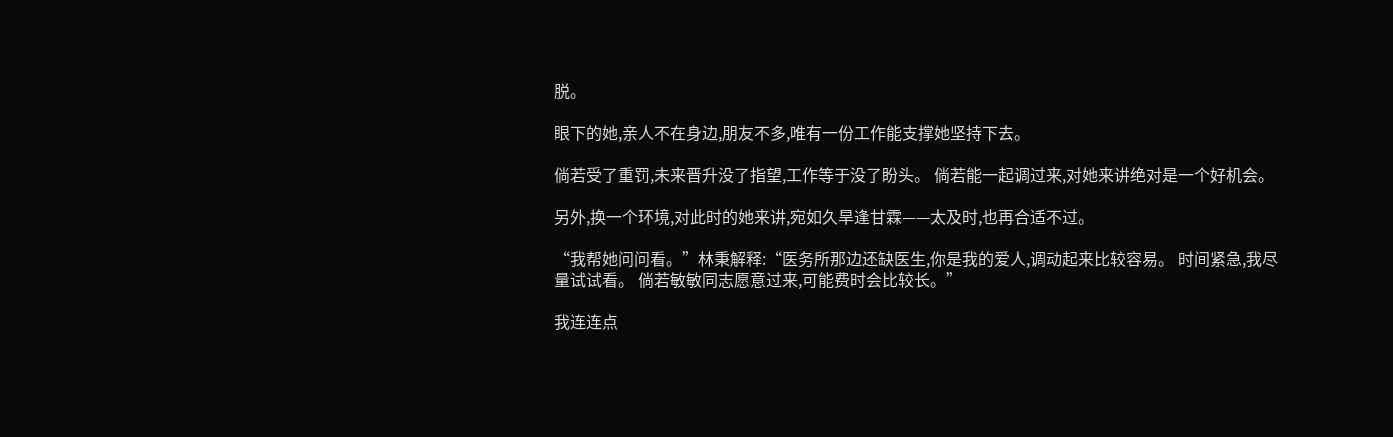脱。

眼下的她,亲人不在身边,朋友不多,唯有一份工作能支撑她坚持下去。

倘若受了重罚,未来晋升没了指望,工作等于没了盼头。 倘若能一起调过来,对她来讲绝对是一个好机会。

另外,换一个环境,对此时的她来讲,宛如久旱逢甘霖——太及时,也再合适不过。

“我帮她问问看。”林秉解释:“医务所那边还缺医生,你是我的爱人,调动起来比较容易。 时间紧急,我尽量试试看。 倘若敏敏同志愿意过来,可能费时会比较长。”

我连连点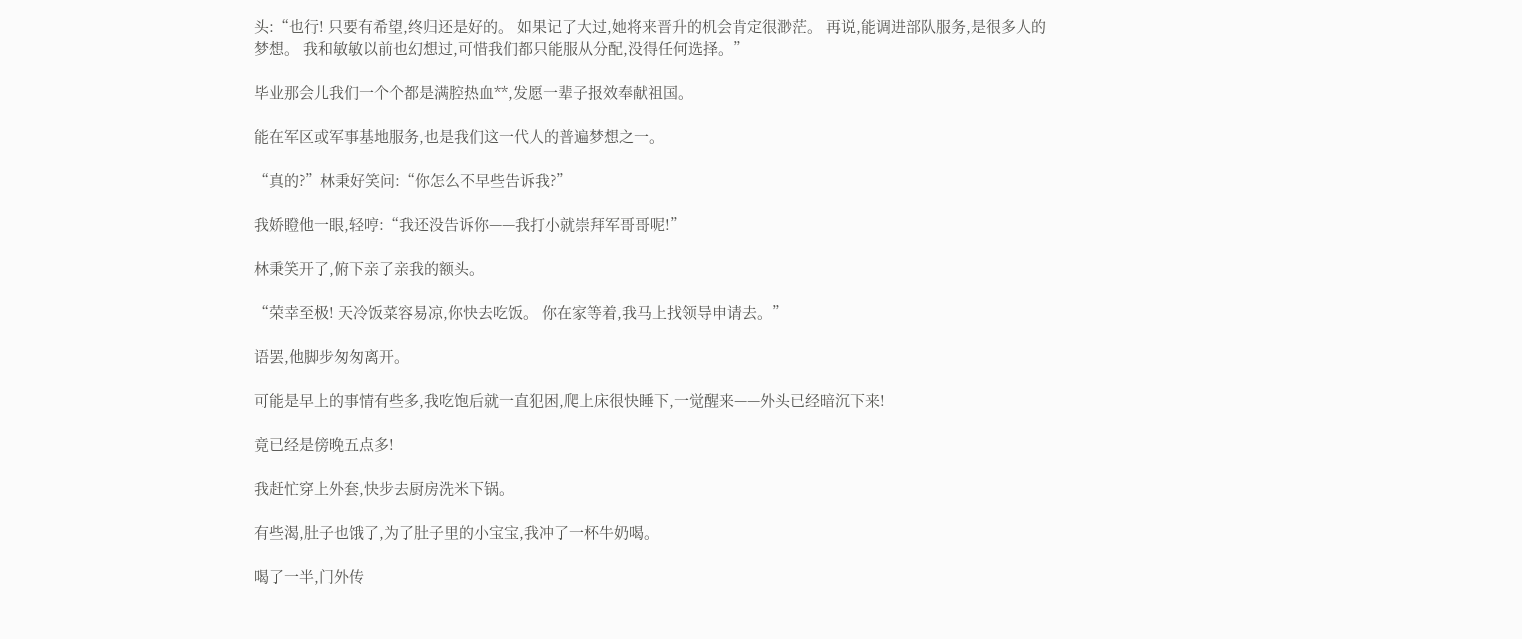头:“也行! 只要有希望,终归还是好的。 如果记了大过,她将来晋升的机会肯定很渺茫。 再说,能调进部队服务,是很多人的梦想。 我和敏敏以前也幻想过,可惜我们都只能服从分配,没得任何选择。”

毕业那会儿我们一个个都是满腔热血**,发愿一辈子报效奉献祖国。

能在军区或军事基地服务,也是我们这一代人的普遍梦想之一。

“真的?”林秉好笑问:“你怎么不早些告诉我?”

我娇瞪他一眼,轻哼:“我还没告诉你——我打小就崇拜军哥哥呢!”

林秉笑开了,俯下亲了亲我的额头。

“荣幸至极! 天冷饭菜容易凉,你快去吃饭。 你在家等着,我马上找领导申请去。”

语罢,他脚步匆匆离开。

可能是早上的事情有些多,我吃饱后就一直犯困,爬上床很快睡下,一觉醒来——外头已经暗沉下来!

竟已经是傍晚五点多!

我赶忙穿上外套,快步去厨房洗米下锅。

有些渴,肚子也饿了,为了肚子里的小宝宝,我冲了一杯牛奶喝。

喝了一半,门外传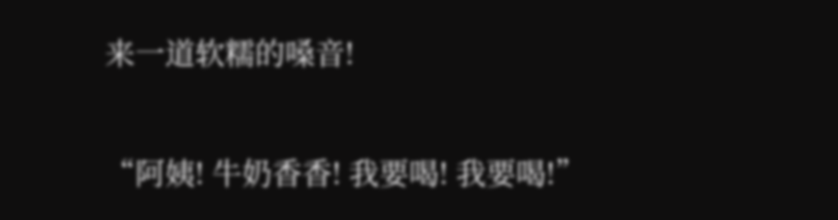来一道软糯的嗓音!

“阿姨! 牛奶香香! 我要喝! 我要喝!”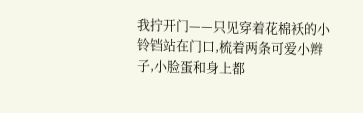我拧开门——只见穿着花棉袄的小铃铛站在门口,梳着两条可爱小辫子,小脸蛋和身上都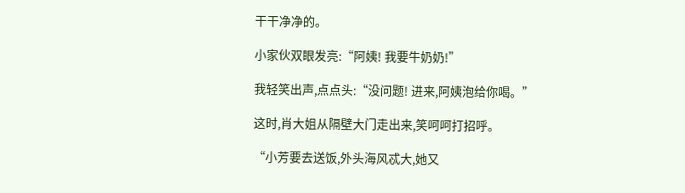干干净净的。

小家伙双眼发亮:“阿姨! 我要牛奶奶!”

我轻笑出声,点点头:“没问题! 进来,阿姨泡给你喝。”

这时,肖大姐从隔壁大门走出来,笑呵呵打招呼。

“小芳要去送饭,外头海风忒大,她又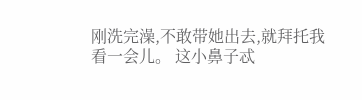刚洗完澡,不敢带她出去,就拜托我看一会儿。 这小鼻子忒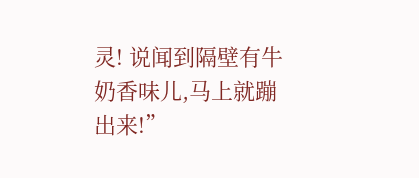灵! 说闻到隔壁有牛奶香味儿,马上就蹦出来!”